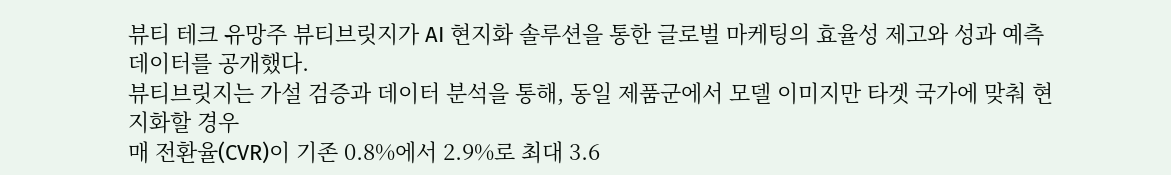뷰티 테크 유망주 뷰티브릿지가 AI 현지화 솔루션을 통한 글로벌 마케팅의 효율성 제고와 성과 예측 데이터를 공개했다.
뷰티브릿지는 가설 검증과 데이터 분석을 통해, 동일 제품군에서 모델 이미지만 타겟 국가에 맞춰 현지화할 경우
매 전환율(CVR)이 기존 0.8%에서 2.9%로 최대 3.6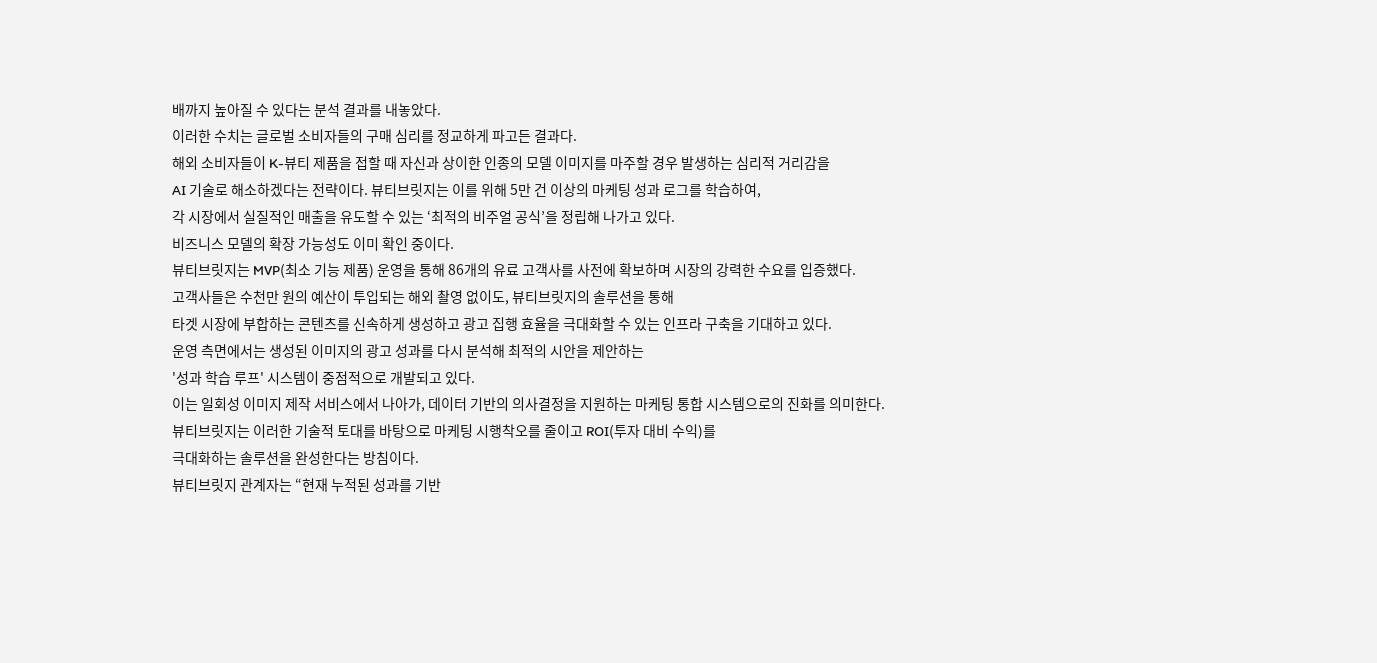배까지 높아질 수 있다는 분석 결과를 내놓았다.
이러한 수치는 글로벌 소비자들의 구매 심리를 정교하게 파고든 결과다.
해외 소비자들이 K-뷰티 제품을 접할 때 자신과 상이한 인종의 모델 이미지를 마주할 경우 발생하는 심리적 거리감을
AI 기술로 해소하겠다는 전략이다. 뷰티브릿지는 이를 위해 5만 건 이상의 마케팅 성과 로그를 학습하여,
각 시장에서 실질적인 매출을 유도할 수 있는 ‘최적의 비주얼 공식’을 정립해 나가고 있다.
비즈니스 모델의 확장 가능성도 이미 확인 중이다.
뷰티브릿지는 MVP(최소 기능 제품) 운영을 통해 86개의 유료 고객사를 사전에 확보하며 시장의 강력한 수요를 입증했다.
고객사들은 수천만 원의 예산이 투입되는 해외 촬영 없이도, 뷰티브릿지의 솔루션을 통해
타겟 시장에 부합하는 콘텐츠를 신속하게 생성하고 광고 집행 효율을 극대화할 수 있는 인프라 구축을 기대하고 있다.
운영 측면에서는 생성된 이미지의 광고 성과를 다시 분석해 최적의 시안을 제안하는
'성과 학습 루프' 시스템이 중점적으로 개발되고 있다.
이는 일회성 이미지 제작 서비스에서 나아가, 데이터 기반의 의사결정을 지원하는 마케팅 통합 시스템으로의 진화를 의미한다.
뷰티브릿지는 이러한 기술적 토대를 바탕으로 마케팅 시행착오를 줄이고 ROI(투자 대비 수익)를
극대화하는 솔루션을 완성한다는 방침이다.
뷰티브릿지 관계자는 “현재 누적된 성과를 기반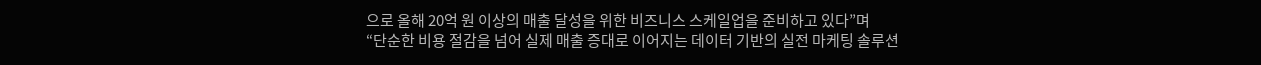으로 올해 20억 원 이상의 매출 달성을 위한 비즈니스 스케일업을 준비하고 있다”며
“단순한 비용 절감을 넘어 실제 매출 증대로 이어지는 데이터 기반의 실전 마케팅 솔루션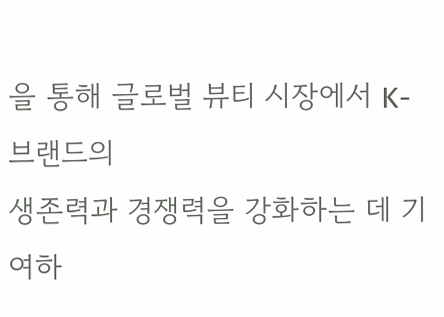을 통해 글로벌 뷰티 시장에서 K-브랜드의
생존력과 경쟁력을 강화하는 데 기여하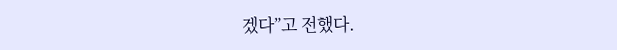겠다”고 전했다.